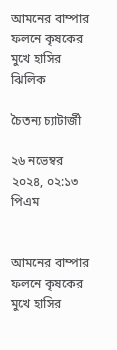আমনের বাম্পার ফলনে কৃষকের মুখে হাসির ঝিলিক

চৈতন্য চ্যাটার্জী

২৬ নভেম্বর ২০২৪, ০২:১৩ পিএম


আমনের বাম্পার ফলনে কৃষকের মুখে হাসির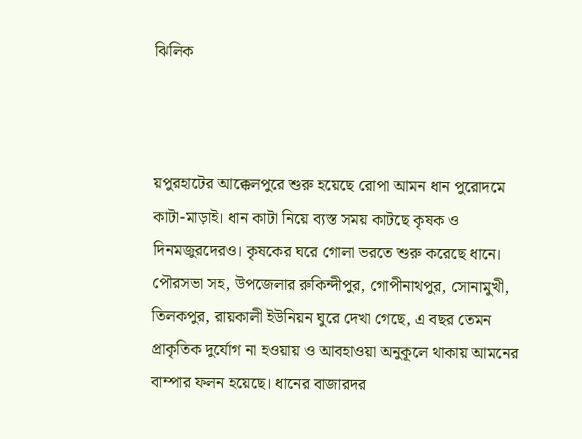ঝিলিক



য়পুরহাটের আক্কেলপুরে শুরু হয়েছে রোপা আমন ধান পুরোদমে কাটা-মাড়াই। ধান কাটা নিয়ে ব্যস্ত সময় কাটছে কৃষক ও দিনমজুরদেরও। কৃষকের ঘরে গোলা ভরতে শুরু করেছে ধানে। পৌরসভা সহ, উপজেলার রুকিন্দীপুর, গোপীনাথপুর, সোনামুখী, তিলকপুর, রায়কালী ইউনিয়ন ঘুরে দেখা গেছে, এ বছর তেমন প্রাকৃতিক দুর্যোগ না হওয়ায় ও আবহাওয়া অনুকূলে থাকায় আমনের বাম্পার ফলন হয়েছে। ধানের বাজারদর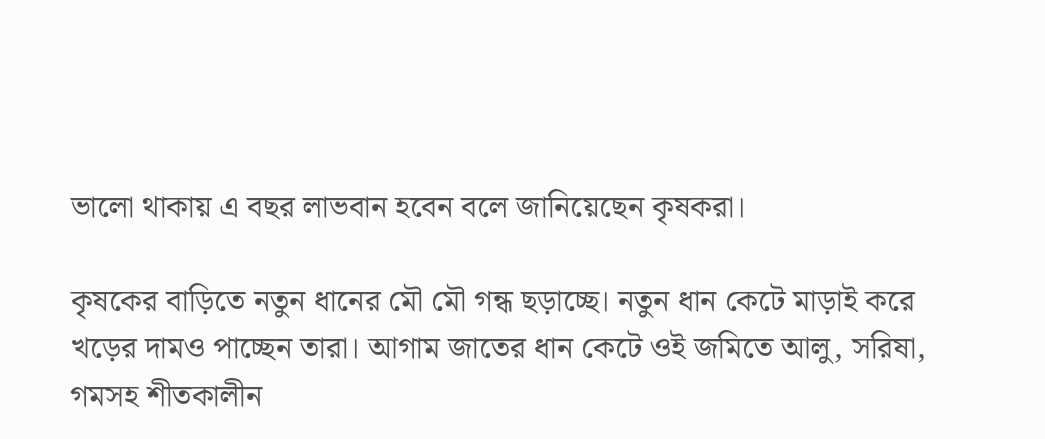ভালো থাকায় এ বছর লাভবান হবেন বলে জানিয়েছেন কৃষকরা।

কৃষকের বাড়িতে নতুন ধানের মৌ মৌ গন্ধ ছড়াচ্ছে। নতুন ধান কেটে মাড়াই করে খড়ের দামও পাচ্ছেন তারা। আগাম জাতের ধান কেটে ওই জমিতে আলু, সরিষা, গমসহ শীতকালীন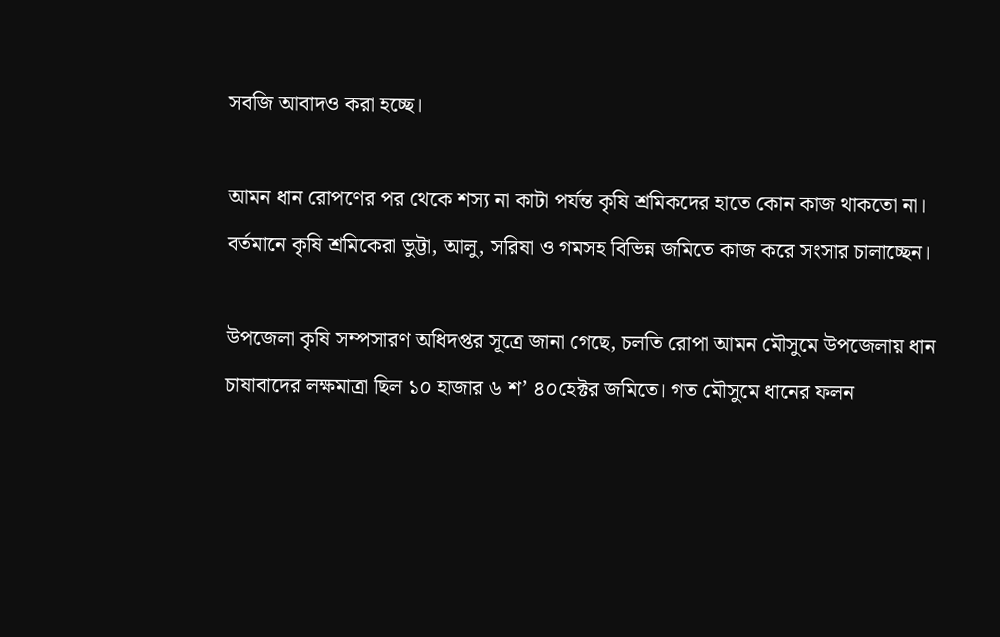সবজি আবাদও করা হচ্ছে।

আমন ধান রোপণের পর থেকে শস্য না কাটা পর্যন্ত কৃষি শ্রমিকদের হাতে কোন কাজ থাকতো না। বর্তমানে কৃষি শ্রমিকেরা ভুট্টা, আলু, সরিষা ও গমসহ বিভিন্ন জমিতে কাজ করে সংসার চালাচ্ছেন।

উপজেলা কৃষি সম্পসারণ অধিদপ্তর সূত্রে জানা গেছে, চলতি রোপা আমন মৌসুমে উপজেলায় ধান চাষাবাদের লক্ষমাত্রা ছিল ১০ হাজার ৬ শ’ ৪০হেক্টর জমিতে। গত মৌসুমে ধানের ফলন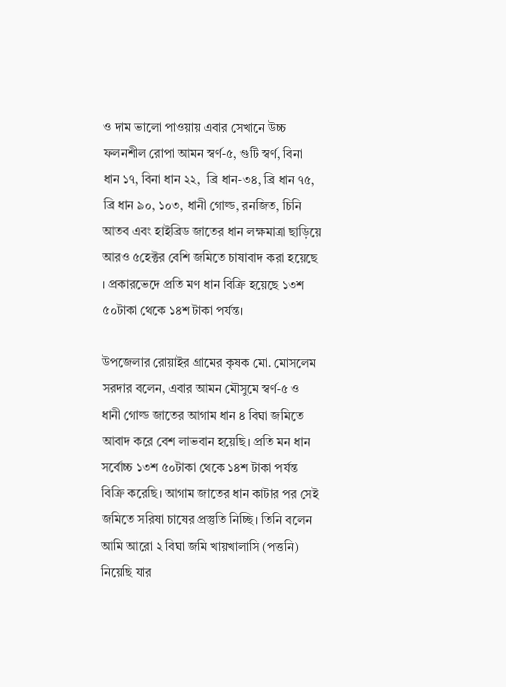ও দাম ভালো পাওয়ায় এবার সেখানে উচ্চ ফলনশীল রোপা আমন স্বর্ণ-৫, গুটি স্বর্ণ, বিনা ধান ১৭, বিনা ধান ২২,  ব্রি ধান-৩৪, ব্রি ধান ৭৫, ব্রি ধান ৯০, ১০৩, ধানী গোল্ড, রনজিত, চিনি আতব এবং হাইব্রিড জাতের ধান লক্ষমাত্রা ছাড়িয়ে আরও ৫হেক্টর বেশি জমিতে চাষাবাদ করা হয়েছে । প্রকারভেদে প্রতি মণ ধান বিক্রি হয়েছে ১৩শ ৫০টাকা থেকে ১৪শ টাকা পর্যন্ত।

উপজেলার রোয়াইর গ্রামের কৃষক মো. মোসলেম সরদার বলেন, এবার আমন মৌসুমে স্বর্ণ-৫ ও ধানী গোল্ড জাতের আগাম ধান ৪ বিঘা জমিতে আবাদ করে বেশ লাভবান হয়েছি। প্রতি মন ধান সর্বোচ্চ ১৩শ ৫০টাকা থেকে ১৪শ টাকা পর্যন্ত বিক্রি করেছি। আগাম জাতের ধান কাটার পর সেই জমিতে সরিষা চাষের প্রস্তুতি নিচ্ছি। তিনি বলেন আমি আরো ২ বিঘা জমি খায়খালাসি (পত্তনি) নিয়েছি যার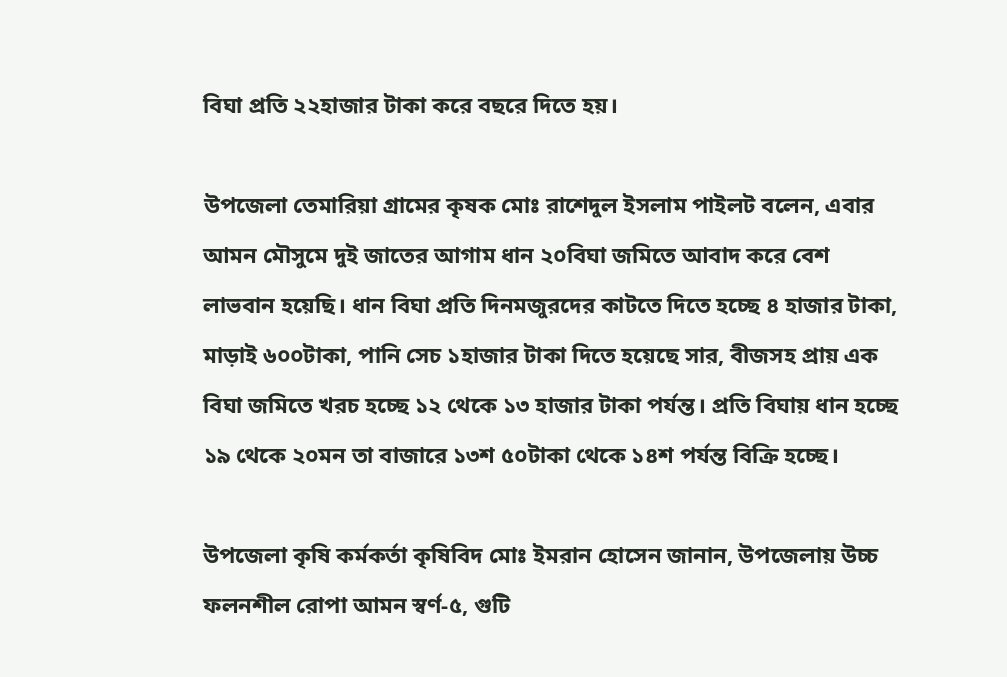বিঘা প্রতি ২২হাজার টাকা করে বছরে দিতে হয়।

উপজেলা তেমারিয়া গ্রামের কৃষক মোঃ রাশেদুল ইসলাম পাইলট বলেন, এবার আমন মৌসুমে দুই জাতের আগাম ধান ২০বিঘা জমিতে আবাদ করে বেশ লাভবান হয়েছি। ধান বিঘা প্রতি দিনমজুরদের কাটতে দিতে হচ্ছে ৪ হাজার টাকা, মাড়াই ৬০০টাকা, পানি সেচ ১হাজার টাকা দিতে হয়েছে সার, বীজসহ প্রায় এক বিঘা জমিতে খরচ হচ্ছে ১২ থেকে ১৩ হাজার টাকা পর্যন্ত। প্রতি বিঘায় ধান হচ্ছে ১৯ থেকে ২০মন তা বাজারে ১৩শ ৫০টাকা থেকে ১৪শ পর্যন্ত বিক্রি হচ্ছে।

উপজেলা কৃষি কর্মকর্তা কৃষিবিদ মোঃ ইমরান হোসেন জানান, উপজেলায় উচ্চ ফলনশীল রোপা আমন স্বর্ণ-৫, গুটি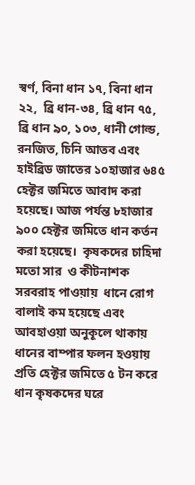স্বর্ণ, বিনা ধান ১৭, বিনা ধান ২২,  ব্রি ধান-৩৪, ব্রি ধান ৭৫, ব্রি ধান ৯০, ১০৩, ধানী গোল্ড, রনজিত, চিনি আতব এবং হাইব্রিড জাতের ১০হাজার ৬৪৫ হেক্টর জমিতে আবাদ করা হয়েছে। আজ পর্যন্ত ৮হাজার ৯০০ হেক্টর জমিতে ধান কর্তন করা হয়েছে।  কৃষকদের চাহিদা মতো সার  ও কীটনাশক সরবরাহ পাওয়ায়  ধানে রোগ বালাই কম হয়েছে এবং আবহাওয়া অনুকূলে থাকায় ধানের বাম্পার ফলন হওয়ায় প্রতি হেক্টর জমিতে ৫ টন করে ধান কৃষকদের ঘরে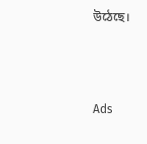উঠেছে।



Ads